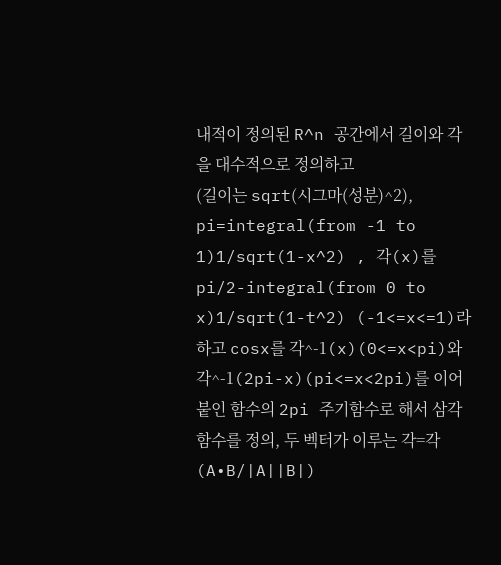내적이 정의된 R^n 공간에서 길이와 각을 대수적으로 정의하고
(길이는 sqrt(시그마(성분)^2), pi=integral(from -1 to 1)1/sqrt(1-x^2) , 각(x)를 pi/2-integral(from 0 to x)1/sqrt(1-t^2) (-1<=x<=1)라 하고 cosx를 각^-1(x)(0<=x<pi)와 각^-1(2pi-x)(pi<=x<2pi)를 이어붙인 함수의 2pi 주기함수로 해서 삼각함수를 정의, 두 벡터가 이루는 각=각(A•B/|A||B|)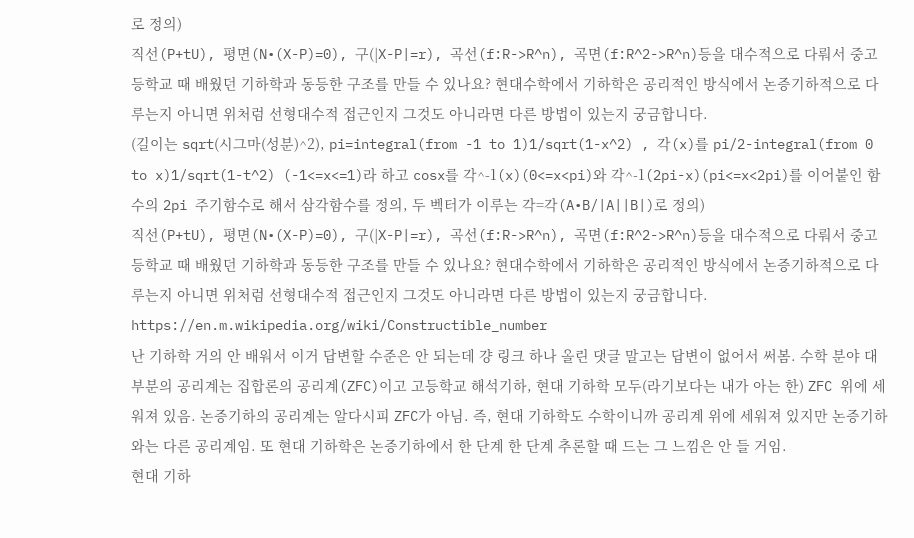로 정의)
직선(P+tU), 평면(N•(X-P)=0), 구(|X-P|=r), 곡선(f:R->R^n), 곡면(f:R^2->R^n)등을 대수적으로 다뤄서 중고등학교 때 배웠던 기하학과 동등한 구조를 만들 수 있나요? 현대수학에서 기하학은 공리적인 방식에서 논증기하적으로 다루는지 아니면 위처럼 선형대수적 접근인지 그것도 아니라면 다른 방법이 있는지 궁금합니다.
(길이는 sqrt(시그마(성분)^2), pi=integral(from -1 to 1)1/sqrt(1-x^2) , 각(x)를 pi/2-integral(from 0 to x)1/sqrt(1-t^2) (-1<=x<=1)라 하고 cosx를 각^-1(x)(0<=x<pi)와 각^-1(2pi-x)(pi<=x<2pi)를 이어붙인 함수의 2pi 주기함수로 해서 삼각함수를 정의, 두 벡터가 이루는 각=각(A•B/|A||B|)로 정의)
직선(P+tU), 평면(N•(X-P)=0), 구(|X-P|=r), 곡선(f:R->R^n), 곡면(f:R^2->R^n)등을 대수적으로 다뤄서 중고등학교 때 배웠던 기하학과 동등한 구조를 만들 수 있나요? 현대수학에서 기하학은 공리적인 방식에서 논증기하적으로 다루는지 아니면 위처럼 선형대수적 접근인지 그것도 아니라면 다른 방법이 있는지 궁금합니다.
https://en.m.wikipedia.org/wiki/Constructible_number
난 기하학 거의 안 배워서 이거 답변할 수준은 안 되는데 걍 링크 하나 올린 댓글 말고는 답변이 없어서 써봄. 수학 분야 대부분의 공리계는 집합론의 공리계(ZFC)이고 고등학교 해석기하, 현대 기하학 모두(라기보다는 내가 아는 한) ZFC 위에 세워져 있음. 논증기하의 공리계는 알다시피 ZFC가 아님. 즉, 현대 기하학도 수학이니까 공리계 위에 세워져 있지만 논증기하와는 다른 공리계임. 또 현대 기하학은 논증기하에서 한 단계 한 단계 추론할 때 드는 그 느낌은 안 들 거임.
현대 기하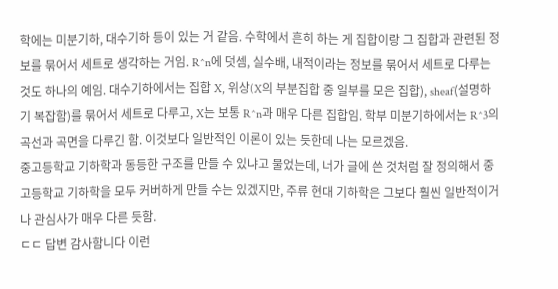학에는 미분기하, 대수기하 등이 있는 거 같음. 수학에서 흔히 하는 게 집합이랑 그 집합과 관련된 정보를 묶어서 세트로 생각하는 거임. R^n에 덧셈, 실수배, 내적이라는 정보를 묶어서 세트로 다루는 것도 하나의 예임. 대수기하에서는 집합 X, 위상(X의 부분집합 중 일부를 모은 집합), sheaf(설명하기 복잡함)를 묶어서 세트로 다루고, X는 보통 R^n과 매우 다른 집합임. 학부 미분기하에서는 R^3의 곡선과 곡면을 다루긴 함. 이것보다 일반적인 이론이 있는 듯한데 나는 모르겠음.
중고등학교 기하학과 동등한 구조를 만들 수 있냐고 물었는데, 너가 글에 쓴 것처럼 잘 정의해서 중고등학교 기하학을 모두 커버하게 만들 수는 있겠지만, 주류 현대 기하학은 그보다 훨씬 일반적이거나 관심사가 매우 다른 듯함.
ㄷㄷ 답변 감사함니다 이런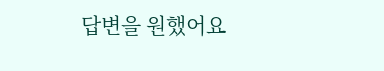답변을 원했어요